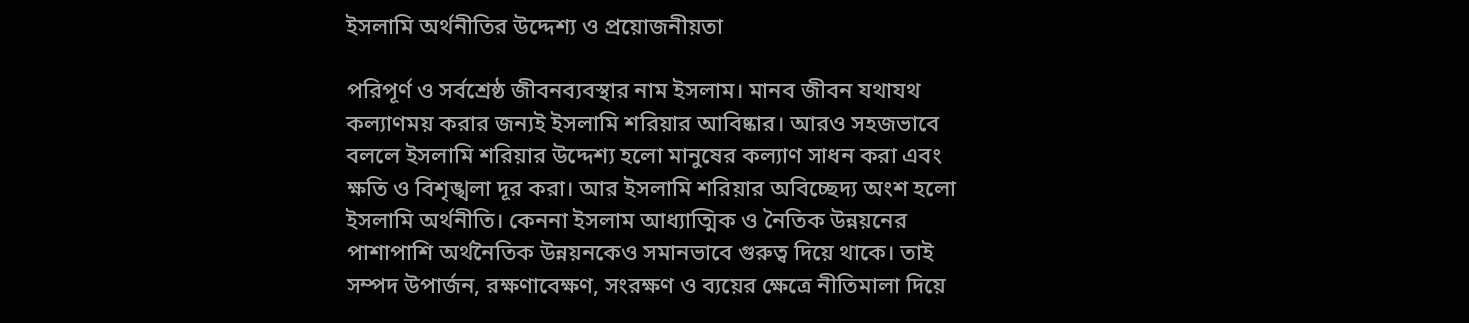ইসলামি অর্থনীতির উদ্দেশ্য ও প্রয়োজনীয়তা

পরিপূর্ণ ও সর্বশ্রেষ্ঠ জীবনব্যবস্থার নাম ইসলাম। মানব জীবন যথাযথ কল্যাণময় করার জন্যই ইসলামি শরিয়ার আবিষ্কার। আরও সহজভাবে বললে ইসলামি শরিয়ার উদ্দেশ্য হলো মানুষের কল্যাণ সাধন করা এবং ক্ষতি ও বিশৃঙ্খলা দূর করা। আর ইসলামি শরিয়ার অবিচ্ছেদ্য অংশ হলো ইসলামি অর্থনীতি। কেননা ইসলাম আধ্যাত্মিক ও নৈতিক উন্নয়নের পাশাপাশি অর্থনৈতিক উন্নয়নকেও সমানভাবে গুরুত্ব দিয়ে থাকে। তাই সম্পদ উপার্জন, রক্ষণাবেক্ষণ, সংরক্ষণ ও ব্যয়ের ক্ষেত্রে নীতিমালা দিয়ে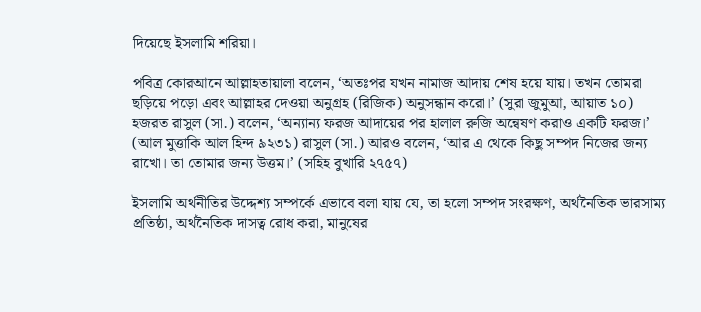দিয়েছে ইসলামি শরিয়া।

পবিত্র কোরআনে আল্লাহতায়ালা বলেন, ‘অতঃপর যখন নামাজ আদায় শেষ হয়ে যায়। তখন তোমরা ছড়িয়ে পড়ো এবং আল্লাহর দেওয়া অনুগ্রহ (রিজিক) অনুসন্ধান করো।’ (সুরা জুমুআ, আয়াত ১০) হজরত রাসুল (সা.) বলেন, ‘অন্যান্য ফরজ আদায়ের পর হালাল রুজি অন্বেষণ করাও একটি ফরজ।’ (আল মুত্তাকি আল হিন্দ ৯২৩১) রাসুল (সা.) আরও বলেন, ‘আর এ থেকে কিছু সম্পদ নিজের জন্য রাখো। তা তোমার জন্য উত্তম।’ (সহিহ বুখারি ২৭৫৭)

ইসলামি অর্থনীতির উদ্দেশ্য সম্পর্কে এভাবে বলা যায় যে, তা হলো সম্পদ সংরক্ষণ, অর্থনৈতিক ভারসাম্য প্রতিষ্ঠা, অর্থনৈতিক দাসত্ব রোধ করা, মানুষের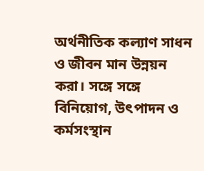অর্থনীতিক কল্যাণ সাধন ও জীবন মান উন্নয়ন করা। সঙ্গে সঙ্গে বিনিয়োগ, উৎপাদন ও কর্মসংস্থান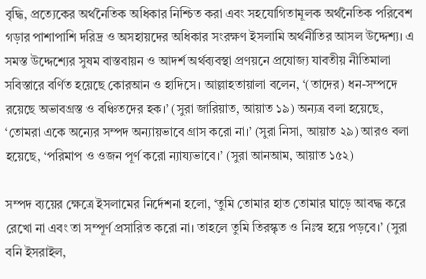বৃদ্ধি, প্রত্যেকের অর্থনৈতিক অধিকার নিশ্চিত করা এবং সহযোগিতামূলক অর্থনৈতিক পরিবেশ গড়ার পাশাপাশি দরিদ্র ও অসহায়দের অধিকার সংরক্ষণ ইসলামি অর্থনীতির আসল উদ্দেশ্য। এ সমস্ত উদ্দেশ্যের সুষম বাস্তবায়ন ও আদর্শ অর্থব্যবস্থা প্রণয়নে প্রযোজ্য যাবতীয় নীতিমালা সবিস্তারে বর্ণিত হয়েছে কোরআন ও হাদিসে। আল্লাহতায়ালা বলেন, ‘(তাদের) ধন-সম্পদে রয়েছে অভাবগ্রস্ত ও বঞ্চিতদের হক।’ (সুরা জারিয়াত, আয়াত ১৯) অন্যত্র বলা হয়েছে, ‘তোমরা একে অন্যের সম্পদ অন্যায়ভাবে গ্রাস করো না।’ (সুরা নিসা, আয়াত ২৯) আরও বলা হয়েছে, ‘পরিমাপ ও ওজন পূর্ণ করো ন্যায্যভাবে।’ (সুরা আনআম, আয়াত ১৫২)

সম্পদ ব্যয়ের ক্ষেত্রে ইসলামের নির্দেশনা হলো, ‘তুমি তোমার হাত তোমার ঘাড়ে আবদ্ধ করে রেখো না এবং তা সম্পূর্ণ প্রসারিত করো না। তাহলে তুমি তিরস্কৃত ও নিঃস্ব হয়ে পড়বে।’ (সুরা বনি ইসরাইল,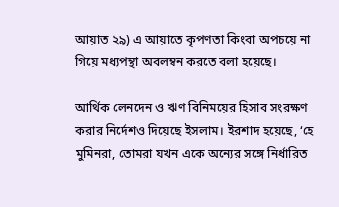আয়াত ২৯) এ আয়াতে কৃপণতা কিংবা অপচয়ে না গিয়ে মধ্যপন্থা অবলম্বন করতে বলা হয়েছে।

আর্থিক লেনদেন ও ঋণ বিনিময়ের হিসাব সংরক্ষণ করার নির্দেশও দিয়েছে ইসলাম। ইরশাদ হয়েছে, ‘হে মুমিনরা, তোমরা যখন একে অন্যের সঙ্গে নির্ধারিত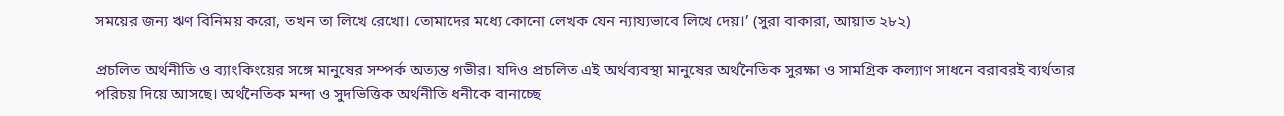সময়ের জন্য ঋণ বিনিময় করো, তখন তা লিখে রেখো। তোমাদের মধ্যে কোনো লেখক যেন ন্যায্যভাবে লিখে দেয়।’ (সুরা বাকারা, আয়াত ২৮২)

প্রচলিত অর্থনীতি ও ব্যাংকিংয়ের সঙ্গে মানুষের সম্পর্ক অত্যন্ত গভীর। যদিও প্রচলিত এই অর্থব্যবস্থা মানুষের অর্থনৈতিক সুরক্ষা ও সামগ্রিক কল্যাণ সাধনে বরাবরই ব্যর্থতার পরিচয় দিয়ে আসছে। অর্থনৈতিক মন্দা ও সুদভিত্তিক অর্থনীতি ধনীকে বানাচ্ছে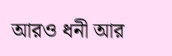আরও ধনী আর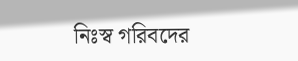নিঃস্ব গরিবদের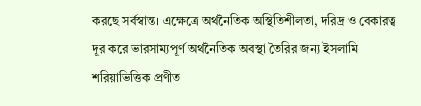করছে সর্বস্বান্ত। এক্ষেত্রে অর্থনৈতিক অস্থিতিশীলতা, দরিদ্র ও বেকারত্ব দূর করে ভারসাম্যপূর্ণ অর্থনৈতিক অবস্থা তৈরির জন্য ইসলামি শরিয়াভিত্তিক প্রণীত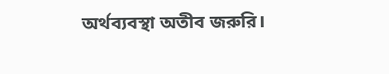অর্থব্যবস্থা অতীব জরুরি।